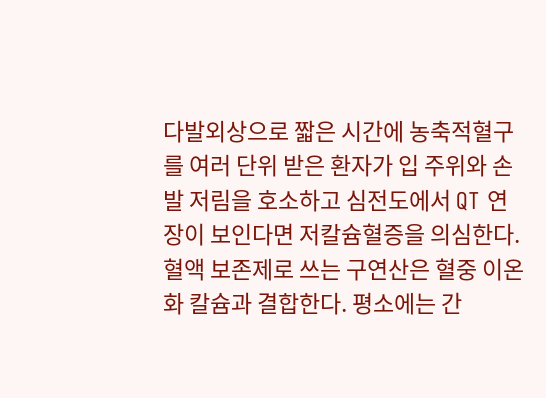다발외상으로 짧은 시간에 농축적혈구를 여러 단위 받은 환자가 입 주위와 손발 저림을 호소하고 심전도에서 QT 연장이 보인다면 저칼슘혈증을 의심한다.
혈액 보존제로 쓰는 구연산은 혈중 이온화 칼슘과 결합한다. 평소에는 간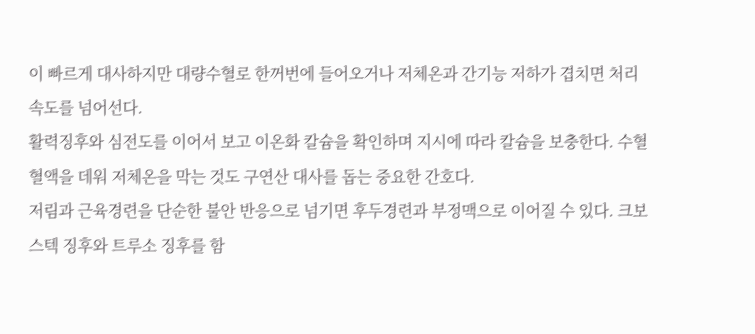이 빠르게 대사하지만 대량수혈로 한꺼번에 들어오거나 저체온과 간기능 저하가 겹치면 처리 속도를 넘어선다.
활력징후와 심전도를 이어서 보고 이온화 칼슘을 확인하며 지시에 따라 칼슘을 보충한다. 수혈 혈액을 데워 저체온을 막는 것도 구연산 대사를 돕는 중요한 간호다.
저림과 근육경련을 단순한 불안 반응으로 넘기면 후두경련과 부정맥으로 이어질 수 있다. 크보스텍 징후와 트루소 징후를 함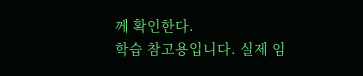께 확인한다.
학습 참고용입니다. 실제 임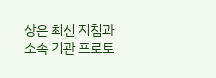상은 최신 지침과 소속 기관 프로토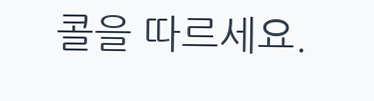콜을 따르세요.